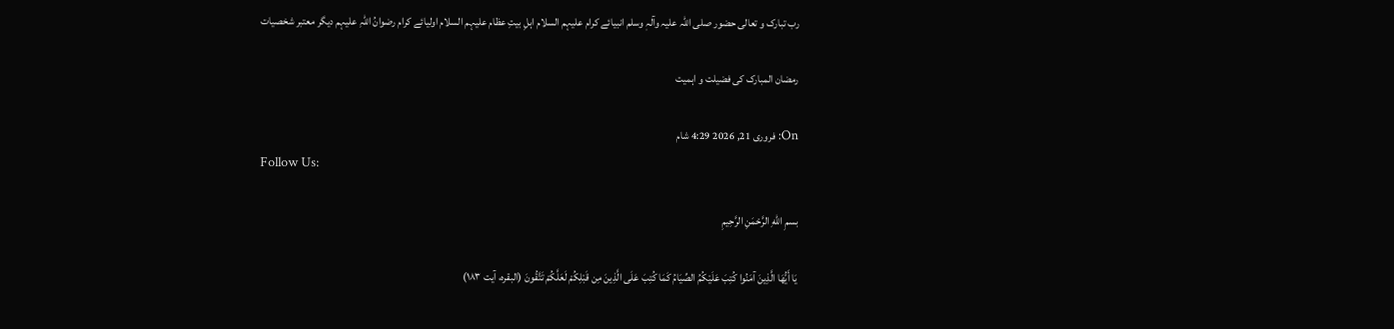رب تبارک و تعالی حضور صلی اللہ علیہ وآلہٖ وسلم انبیائے کرام علیہم السلام اہلِ بیتِ عظام علیہم السلام اولیائے کرام رضوانُ اللہِ علیہم دیگر معتبر شخصیات

رمضان المبارک کی فضیلت و اہمیت

On: فروری 21, 2026 4:29 شام
Follow Us:

بسمِ اللهِ الرَّحْمَنِ الرَّحِيمِ

يَا أَيُّهَا الَّذِينَ آمَنُوا كُتِبَ عَلَيْكُمُ الصِّيَامُ كَمَا كُتِبَ عَلَى الَّذِينَ مِن قَبْلِكُمْ لَعَلَّكُمْ تَتَّقُونَ (البقره، آیت ۱۸۳)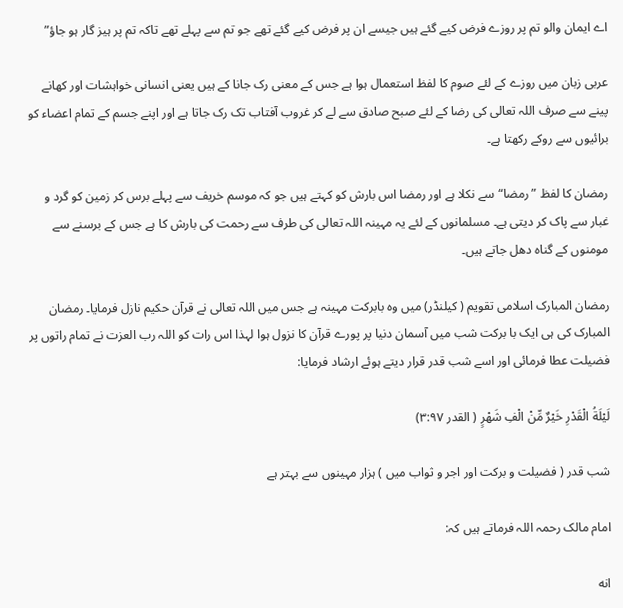اے ایمان والو تم پر روزے فرض کیے گئے ہیں جیسے ان پر فرض کیے گئے تھے جو تم سے پہلے تھے تاکہ تم پر ہیز گار ہو جاؤ”

عربی زبان میں روزے کے لئے صوم کا لفظ استعمال ہوا ہے جس کے معنی رک جانا کے ہیں یعنی انسانی خواہشات اور کھانے پینے سے صرف اللہ تعالی کی رضا کے لئے صبح صادق سے لے کر غروب آفتاب تک رک جاتا ہے اور اپنے جسم کے تمام اعضاء کو برائیوں سے روکے رکھتا ہے۔

رمضان کا لفظ ” رمضا“ سے نکلا ہے اور رمضا اس بارش کو کہتے ہیں جو کہ موسم خریف سے پہلے برس کر زمین کو گرد و غبار سے پاک کر دیتی ہے۔ مسلمانوں کے لئے یہ مہینہ اللہ تعالی کی طرف سے رحمت کی بارش کا ہے جس کے برسنے سے مومنوں کے گناہ دھل جاتے ہیں۔

رمضان المبارک اسلامی تقویم ( کیلنڈر) میں وہ بابرکت مہینہ ہے جس میں اللہ تعالی نے قرآن حکیم نازل فرمایا۔ رمضان المبارک کی ہی ایک با برکت شب میں آسمان دنیا پر پورے قرآن کا نزول ہوا لہذا اس رات کو اللہ رب العزت نے تمام راتوں پر فضیلت عطا فرمائی اور اسے شب قدر قرار دیتے ہوئے ارشاد فرمایا:

لَيْلَةُ الْقَدْرِ خَيْرٌ مِّنْ الْفِ شَهْرٍ ( القدر ۳:۹۷)

شب قدر ( فضیلت و برکت اور اجر و ثواب میں ) ہزار مہینوں سے بہتر ہے

امام مالک رحمہ اللہ فرماتے ہیں کہ:

انه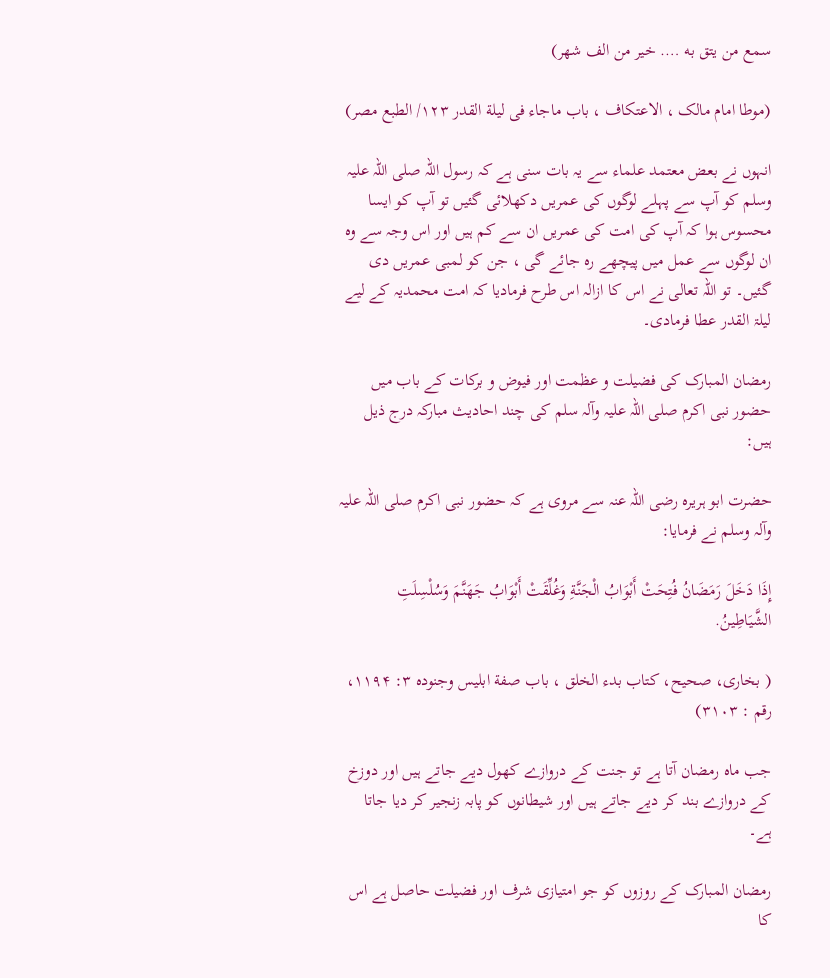سمع من يتق به …. خير من الف شهر)

(موطا امام مالک ، الاعتکاف ، باب ماجاء فی لیلة القدر ۱۲۳/ الطبع مصر)

انہوں نے بعض معتمد علماء سے یہ بات سنی ہے کہ رسول اللہ صلی اللہ علیہ وسلم کو آپ سے پہلے لوگوں کی عمریں دکھلائی گئیں تو آپ کو ایسا محسوس ہوا کہ آپ کی امت کی عمریں ان سے کم ہیں اور اس وجہ سے وہ ان لوگوں سے عمل میں پیچھے رہ جائے گی ، جن کو لمبی عمریں دی گئیں۔ تو اللہ تعالی نے اس کا ازالہ اس طرح فرمادیا کہ امت محمدیہ کے لیے لیلۃ القدر عطا فرمادی۔

رمضان المبارک کی فضیلت و عظمت اور فیوض و برکات کے باب میں حضور نبی اکرم صلی اللہ علیہ وآلہ سلم کی چند احادیث مبارکہ درج ذیل ہیں:

حضرت ابو ہریرہ رضی اللہ عنہ سے مروی ہے کہ حضور نبی اکرم صلی اللہ علیہ وآلہ وسلم نے فرمایا:

إِذَا دَخَلَ رَمَضَانُ فُتِحَتْ أَبْوَابُ الْجَنَّةِ وَغُلِّقَتْ أَبْوَابُ جَهَنَّمَ وَسُلْسِلَتِ الشَّيَاطِينُ.

( بخاری، صحیح، کتاب بدء الخلق ، باب صفة ابليس وجنوده ۳: ۱۱۹۴، رقم : ۳۱۰۳)

جب ماہ رمضان آتا ہے تو جنت کے دروازے کھول دیے جاتے ہیں اور دوزخ کے دروازے بند کر دیے جاتے ہیں اور شیطانوں کو پابہ زنجیر کر دیا جاتا ہے۔

رمضان المبارک کے روزوں کو جو امتیازی شرف اور فضیلت حاصل ہے اس کا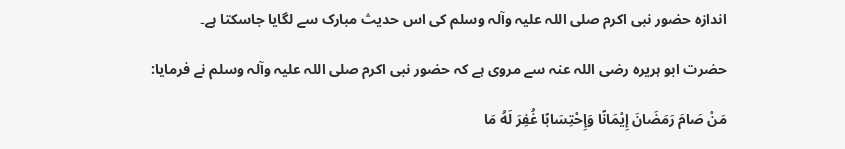اندازہ حضور نبی اکرم صلی اللہ علیہ وآلہ وسلم کی اس حدیث مبارک سے لگایا جاسکتا ہے۔

حضرت ابو ہریرہ رضی اللہ عنہ سے مروی ہے کہ حضور نبی اکرم صلی اللہ علیہ وآلہ وسلم نے فرمایا:

مَنْ صَامَ رَمَضَانَ إِيْمَانًا وَإِحْتِسَابًا غُفِرَ لَهُ مَا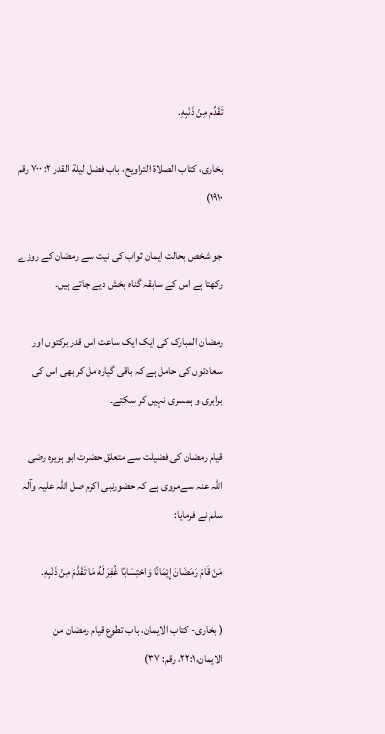تَقَدِّم مِنْ ذَنْبِهِ.

بخاری، کتاب الصلاة التراویح، باب فضل ليلة القدر ۲: ۷۰۰ رقم ۱۹۱۰)

جو شخص بحالت ایمان ثواب کی نیت سے رمضان کے روزے رکھتا ہے اس کے سابقہ گناہ بخش دیے جاتے ہیں۔

رمضان المبارک کی ایک ایک ساعت اس قدر برکتوں اور سعادتوں کی حامل ہے کہ باقی گیارہ مل کر بھی اس کی برابری و ہمسری نہیں کر سکتے۔

قیام رمضان کی فضیلت سے متعلق حضرت ابو ہریرہ رضی اللہ عنہ سےمروی ہے کہ حضورنبی اکرم صل اللہ علیہ وآلہ سلم نے فرمایا:

مَنْ قَامَ رَمَضَانَ إِيْمَانًا وَاحْتِسَابًا غُفِرَ لَهُ مَا تَقَدَّمَ مِنْ ذَنْبِهِ.

( بخاری- کتاب الایمان، باب تطوع قیام رمضان من الایمان،۲۲:۱، رقم: ۳۷)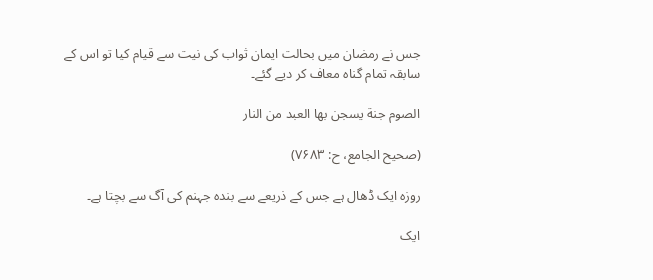جس نے رمضان میں بحالت ایمان ثواب کی نیت سے قیام کیا تو اس کے سابقہ تمام گناہ معاف کر دیے گئے۔

الصوم جنة يسجن بها العبد من النار

(صحيح الجامع، ح: ۷۶۸۳)

روزہ ایک ڈھال ہے جس کے ذریعے سے بندہ جہنم کی آگ سے بچتا ہے۔

ایک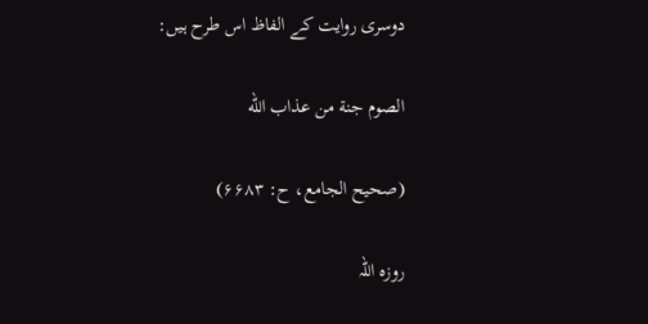دوسری روایت کے الفاظ اس طرح ہیں:

الصوم جنة من عذاب الله

(صحيح الجامع، ح: ۶۶۸۳)

روزہ اللہ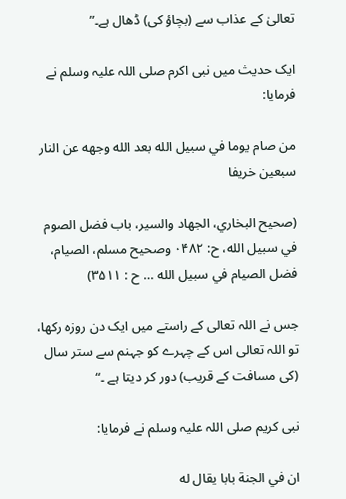تعالیٰ کے عذاب سے (بچاؤ کی) ڈھال ہے۔”

ایک حدیث میں نبی اکرم صلی اللہ علیہ وسلم نے فرمایا:

من صام يوما في سبيل الله بعد الله وجهه عن النار سبعين خريفا

(صحيح البخاري، الجهاد والسير، باب فضل الصوم في سبيل الله، ح: ۰۴۸۲ وصحيح مسلم، الصيام، فضل الصيام في سبيل الله … ح : ۳۵۱۱)

جس نے اللہ تعالی کے راستے میں ایک دن روزہ رکھا، تو اللہ تعالی اس کے چہرے کو جہنم سے ستر سال (کی مسافت کے قریب) دور کر دیتا ہے ۔“

نبی کریم صلی اللہ علیہ وسلم نے فرمایا:

ان في الجنة بابا يقال له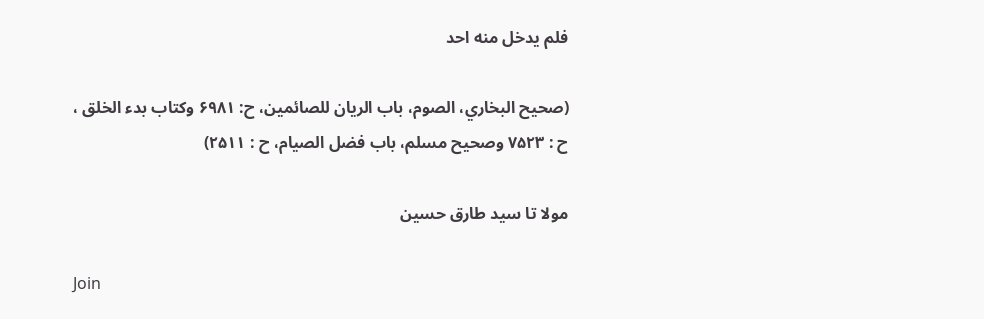فلم يدخل منه احد

(صحيح البخاري، الصوم، باب الريان للصائمين، ح: ۶۹۸۱ وكتاب بدء الخلق ، ح : ۷۵۲۳ وصحیح مسلم، باب فضل الصيام، ح : ۲۵۱۱)

مولا تا سید طارق حسین

Join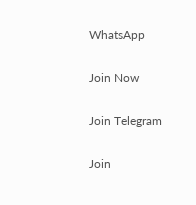WhatsApp

Join Now

Join Telegram

Join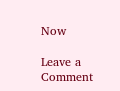Now

Leave a Comment